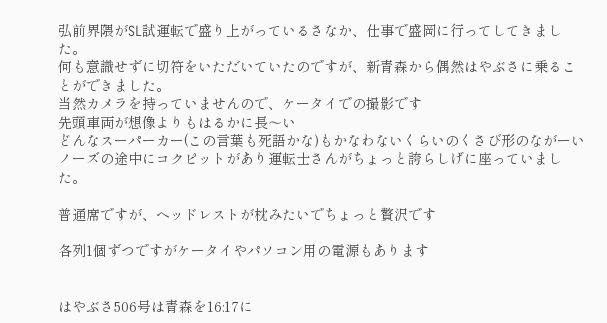弘前界隈がSL試運転で盛り上がっているさなか、仕事で盛岡に行ってしてきました。
何も意識せずに切符をいただいていたのですが、新青森から偶然はやぶさに乗ることができました。
当然カメラを持っていませんので、ケータイでの撮影です
先頭車両が想像よりもはるかに長〜い
どんなスーパーカー(この言葉も死語かな)もかなわないくらいのくさび形のながーいノーズの途中にコクピットがあり運転士さんがちょっと誇らしげに座っていました。

普通席ですが、ヘッドレストが枕みたいでちょっと贅沢です

各列1個ずつですがケータイやパソコン用の電源もあります


はやぶさ506号は青森を16:17に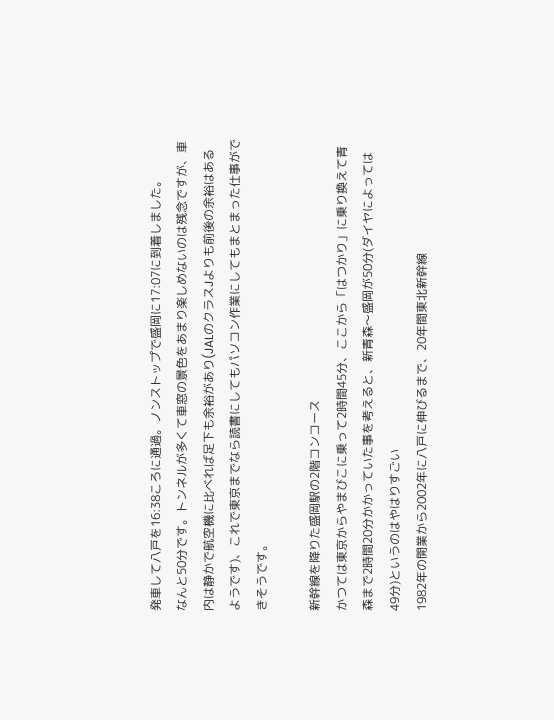発車して八戸を16:38ころに通過。ノンストップで盛岡に17:07に到着しました。
なんと50分です。トンネルが多くて車窓の景色をあまり楽しめないのは残念ですが、車内は静かで航空機に比べれば足下も余裕があり(JALのクラスJよりも前後の余裕はあるようです)、これで東京までなら読書にしてもパソコン作業にしてもまとまった仕事ができそうです。

新幹線を降りた盛岡駅の2階コンコース
かつては東京からやまびこに乗って2時間45分、ここから「はつかり」に乗り換えて青森まで2時間20分かかっていた事を考えると、新青森〜盛岡が50分(ダイヤによっては49分)というのはやはりすごい
1982年の開業から2002年に八戸に伸びるまで、20年間東北新幹線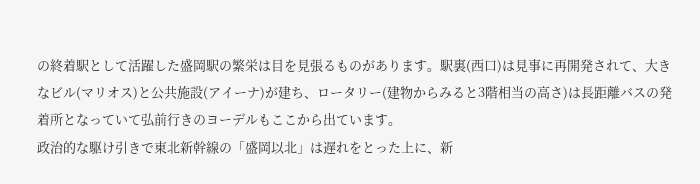の終着駅として活躍した盛岡駅の繁栄は目を見張るものがあります。駅裏(西口)は見事に再開発されて、大きなビル(マリオス)と公共施設(アイーナ)が建ち、ロータリー(建物からみると3階相当の高さ)は長距離バスの発着所となっていて弘前行きのヨーデルもここから出ています。
政治的な駆け引きで東北新幹線の「盛岡以北」は遅れをとった上に、新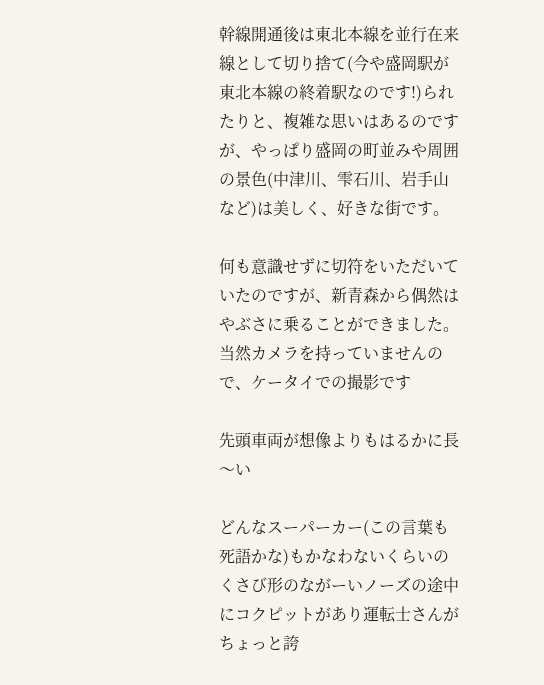幹線開通後は東北本線を並行在来線として切り捨て(今や盛岡駅が東北本線の終着駅なのです!)られたりと、複雑な思いはあるのですが、やっぱり盛岡の町並みや周囲の景色(中津川、雫石川、岩手山など)は美しく、好きな街です。

何も意識せずに切符をいただいていたのですが、新青森から偶然はやぶさに乗ることができました。
当然カメラを持っていませんので、ケータイでの撮影です

先頭車両が想像よりもはるかに長〜い

どんなスーパーカー(この言葉も死語かな)もかなわないくらいのくさび形のながーいノーズの途中にコクピットがあり運転士さんがちょっと誇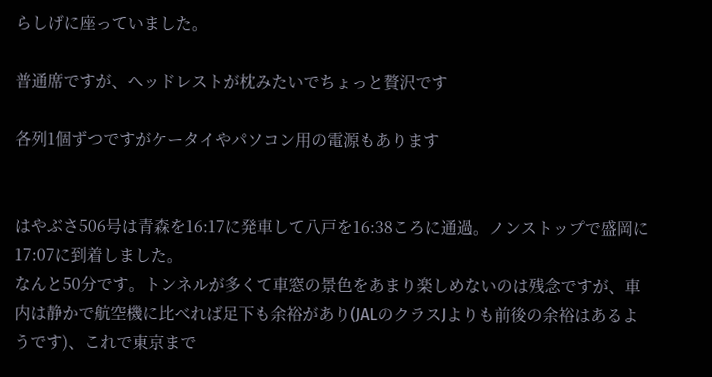らしげに座っていました。

普通席ですが、ヘッドレストが枕みたいでちょっと贅沢です

各列1個ずつですがケータイやパソコン用の電源もあります


はやぶさ506号は青森を16:17に発車して八戸を16:38ころに通過。ノンストップで盛岡に17:07に到着しました。
なんと50分です。トンネルが多くて車窓の景色をあまり楽しめないのは残念ですが、車内は静かで航空機に比べれば足下も余裕があり(JALのクラスJよりも前後の余裕はあるようです)、これで東京まで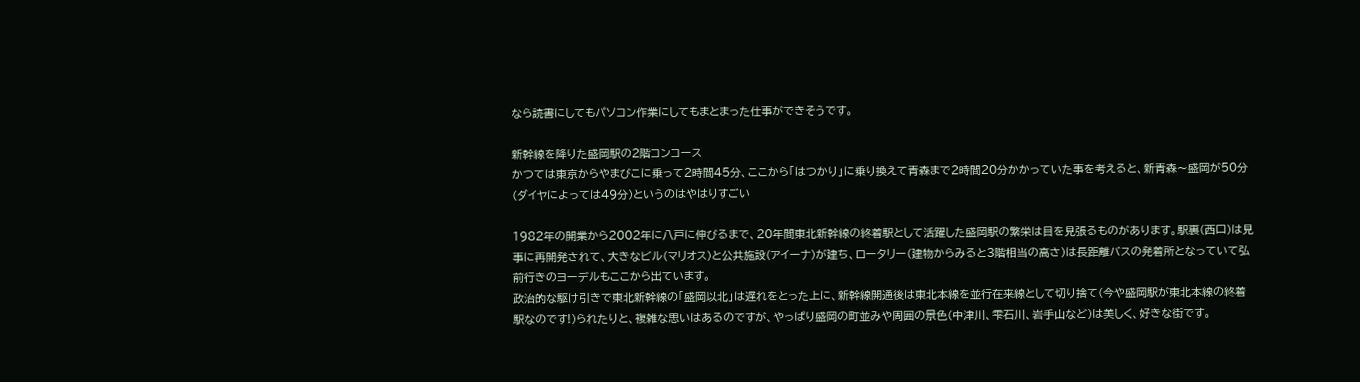なら読書にしてもパソコン作業にしてもまとまった仕事ができそうです。

新幹線を降りた盛岡駅の2階コンコース
かつては東京からやまびこに乗って2時間45分、ここから「はつかり」に乗り換えて青森まで2時間20分かかっていた事を考えると、新青森〜盛岡が50分(ダイヤによっては49分)というのはやはりすごい

1982年の開業から2002年に八戸に伸びるまで、20年間東北新幹線の終着駅として活躍した盛岡駅の繁栄は目を見張るものがあります。駅裏(西口)は見事に再開発されて、大きなビル(マリオス)と公共施設(アイーナ)が建ち、ロータリー(建物からみると3階相当の高さ)は長距離バスの発着所となっていて弘前行きのヨーデルもここから出ています。
政治的な駆け引きで東北新幹線の「盛岡以北」は遅れをとった上に、新幹線開通後は東北本線を並行在来線として切り捨て(今や盛岡駅が東北本線の終着駅なのです!)られたりと、複雑な思いはあるのですが、やっぱり盛岡の町並みや周囲の景色(中津川、雫石川、岩手山など)は美しく、好きな街です。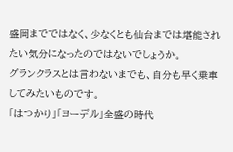盛岡までではなく、少なくとも仙台までは堪能されたい気分になったのではないでしょうか。
グランクラスとは言わないまでも、自分も早く乗車してみたいものです。
「はつかり」「ヨーデル」全盛の時代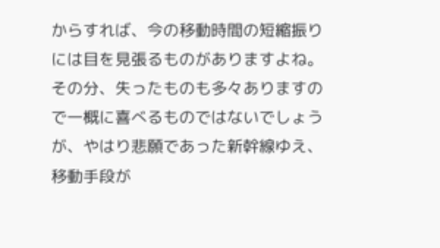からすれば、今の移動時間の短縮振りには目を見張るものがありますよね。
その分、失ったものも多々ありますので一概に喜べるものではないでしょうが、やはり悲願であった新幹線ゆえ、移動手段が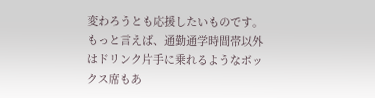変わろうとも応援したいものです。
もっと言えば、通勤通学時間帯以外はドリンク片手に乗れるようなボックス席もあ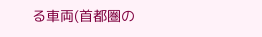る車両(首都圏の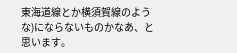東海道線とか横須賀線のような)にならないものかなあ、と思います。